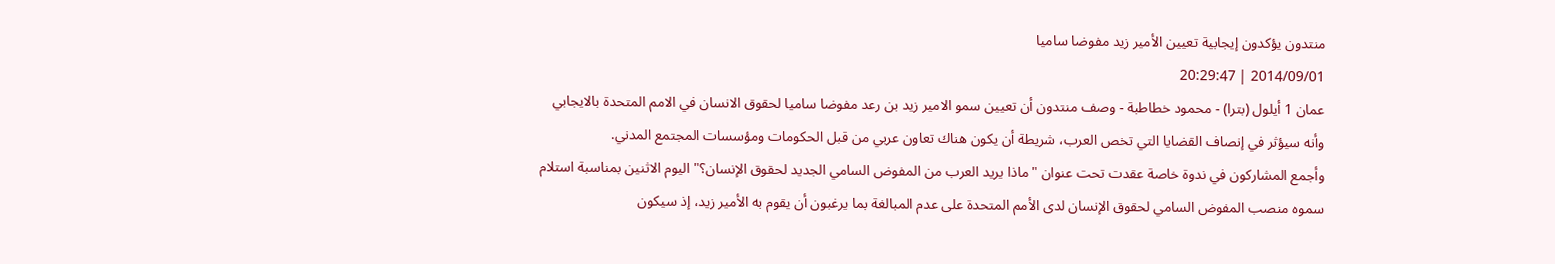منتدون يؤكدون إيجابية تعيين الأمير زيد مفوضا ساميا
2014/09/01 | 20:29:47
عمان 1 أيلول (بترا) - محمود خطاطبة - وصف منتدون أن تعيين سمو الامير زيد بن رعد مفوضا ساميا لحقوق الانسان في الامم المتحدة بالايجابي وأنه سيؤثر في إنصاف القضايا التي تخص العرب، شريطة أن يكون هناك تعاون عربي من قبل الحكومات ومؤسسات المجتمع المدني.
وأجمع المشاركون في ندوة خاصة عقدت تحت عنوان "ماذا يريد العرب من المفوض السامي الجديد لحقوق الإنسان؟" اليوم الاثنين بمناسبة استلام سموه منصب المفوض السامي لحقوق الإنسان لدى الأمم المتحدة على عدم المبالغة بما يرغبون أن يقوم به الأمير زيد، إذ سيكون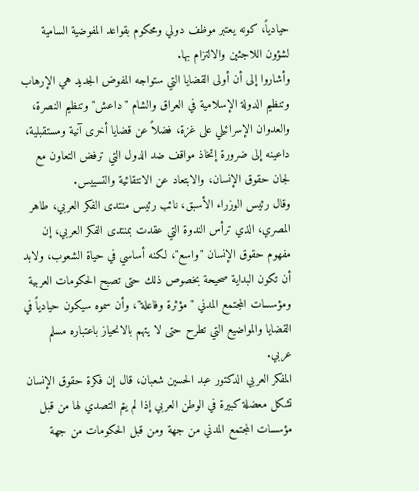حيادياً، كونه يعتبر موظف دولي ومحكوم بقواعد المفوضية السامية لشؤون اللاجئين والالتزام بها.
وأشاروا إلى أن أولى القضايا التي ستواجه المفوض الجديد هي الإرهاب وتنظيم الدولة الإسلامية في العراق والشام "داعش" وتنظيم النصرة، والعدوان الإسرائيلي على غزة، فضلاً عن قضايا أخرى آنية ومستقبلية، داعينه إلى ضرورة إتخاذ مواقف ضد الدول التي ترفض التعاون مع لجان حقوق الإنسان، والابتعاد عن الانتقائية والتسييس.
وقال رئيس الوزراء الأسبق، نائب رئيس منتدى الفكر العربي، طاهر المصري، الذي ترأس الندوة التي عقدت بمنتدى الفكر العربي، إن مفهوم حقوق الإنسان "واسع"، لكنه أساسي في حياة الشعوب، ولابد أن تكون البداية صحيحة بخصوص ذلك حتى تصبح الحكومات العربية ومؤسسات المجتمع المدني "مؤثرة وفاعلة"، وأن سموه سيكون حيادياً في القضايا والمواضيع التي تطرح حتى لا يتهم بالانحياز باعتباره مسلم عربي.
المفكر العربي الدكتور عبد الحسين شعبان، قال إن فكرة حقوق الإنسان تشكل معضلة كبيرة في الوطن العربي إذا لم يتم التصدي لها من قبل مؤسسات المجتمع المدني من جهة ومن قبل الحكومات من جهة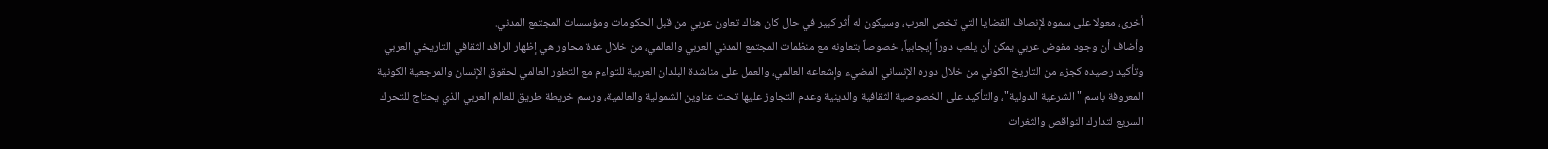أخرى، معولا على سموه لإنصاف القضايا التي تخص العرب، وسيكون له أثر كبير في حال كان هناك تعاون عربي من قبل الحكومات ومؤسسات المجتمع المدني.
وأضاف أن وجود مفوض عربي يمكن أن يلعب دوراً إيجابياً، خصوصاً بتعاونه مع منظمات المجتمع المدني العربي والعالمي، من خلال عدة محاور هي إظهار الرافد الثقافي التاريخي العربي وتأكيد رصيده كجزء من التاريخ الكوني من خلال دوره الإنساني المضيء وإشعاعه العالمي، والعمل على مناشدة البلدان العربية للتواءم مع التطور العالمي لحقوق الإنسان والمرجعية الكونية المعروفة باسم "الشرعية الدولية"، والتأكيد على الخصوصية الثقافية والدينية وعدم التجاوز عليها تحت عناوين الشمولية والعالمية، ورسم خريطة طريق للعالم العربي الذي يحتاج للتحرك السريع لتدارك النواقص والثغرات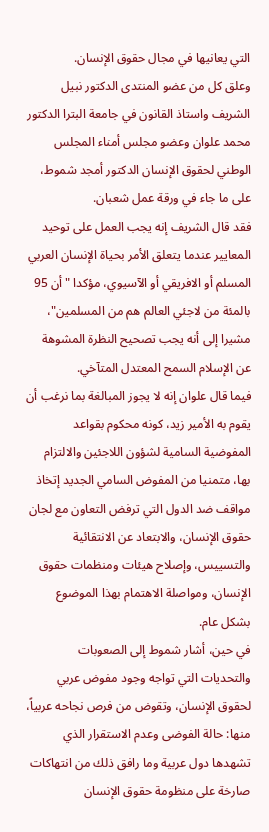التي يعانيها في مجال حقوق الإنسان.
وعلق كل من عضو المنتدى الدكتور نبيل الشريف واستاذ القانون في جامعة البترا الدكتور محمد علوان وعضو مجلس أمناء المجلس الوطني لحقوق الإنسان الدكتور أمجد شموط، على ما جاء في ورقة عمل شعبان.
فقد قال الشريف إنه يجب العمل على توحيد المعايير عندما يتعلق الأمر بحياة الإنسان العربي المسلم أو الافريقي أو الآسيوي، مؤكدا "أن 95 بالمئة من لاجئي العالم هم من المسلمين"، مشيرا إلى أنه يجب تصحيح النظرة المشوهة عن الإسلام السمح المعتدل المتآخي.
فيما قال علوان إنه لا يجوز المبالغة بما نرغب أن يقوم به الأمير زيد، كونه محكوم بقواعد المفوضية السامية لشؤون اللاجئين والالتزام بها، متمنيا من المفوض السامي الجديد إتخاذ مواقف ضد الدول التي ترفض التعاون مع لجان حقوق الإنسان، والابتعاد عن الانتقائية والتسييس، وإصلاح هيئات ومنظمات حقوق الإنسان، ومواصلة الاهتمام بهذا الموضوع بشكل عام.
في حين، أشار شموط إلى الصعوبات والتحديات التي تواجه وجود مفوض عربي لحقوق الإنسان، وتقوض من فرص نجاحه عربياً، منها: حالة الفوضى وعدم الاستقرار الذي تشهدها دول عربية وما رافق ذلك من انتهاكات صارخة على منظومة حقوق الإنسان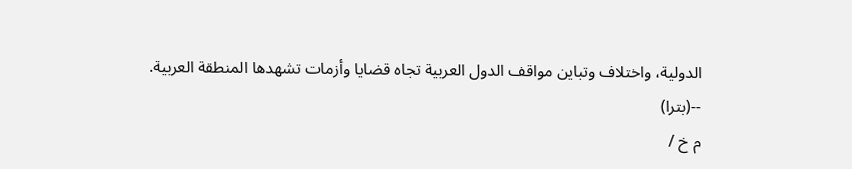الدولية، واختلاف وتباين مواقف الدول العربية تجاه قضايا وأزمات تشهدها المنطقة العربية.
--(بترا)
م خ /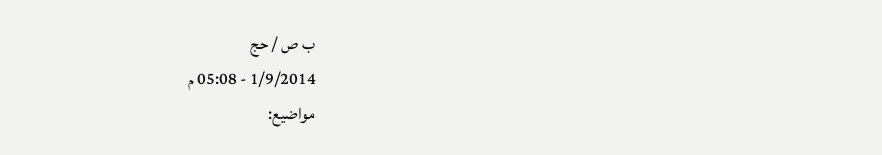ب ص / حج
1/9/2014 - 05:08 م
مواضيع: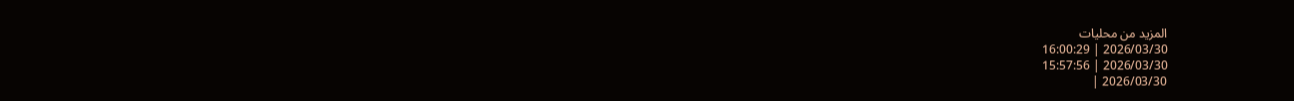المزيد من محليات
2026/03/30 | 16:00:29
2026/03/30 | 15:57:56
2026/03/30 |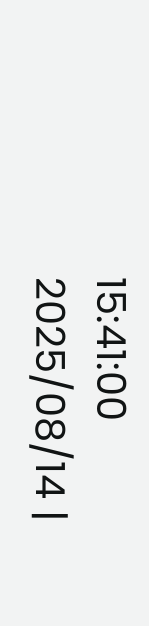15:41:00
2025/08/14 |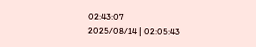02:43:07
2025/08/14 | 02:05:43